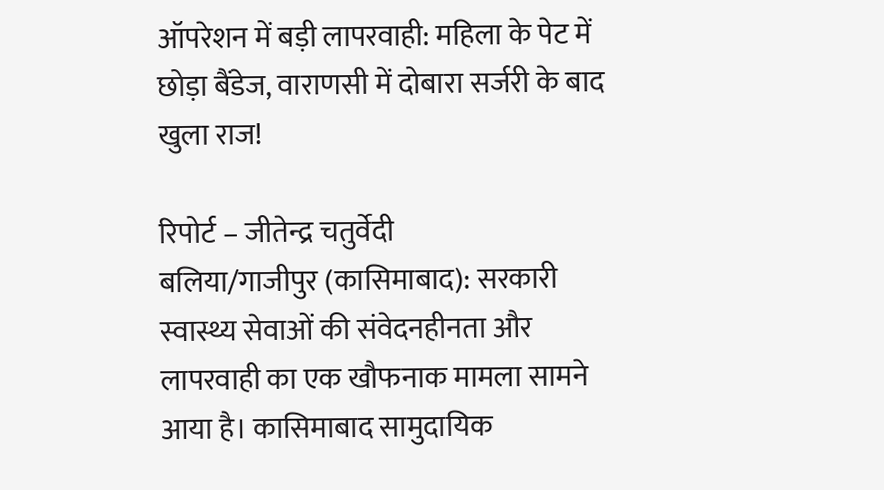ऑपरेशन में बड़ी लापरवाही: महिला के पेट में छोड़ा बैंडेज, वाराणसी में दोबारा सर्जरी के बाद खुला राज!

रिपोर्ट – जीतेन्द्र चतुर्वेदी
बलिया/गाजीपुर (कासिमाबाद): सरकारी स्वास्थ्य सेवाओं की संवेदनहीनता और लापरवाही का एक खौफनाक मामला सामने आया है। कासिमाबाद सामुदायिक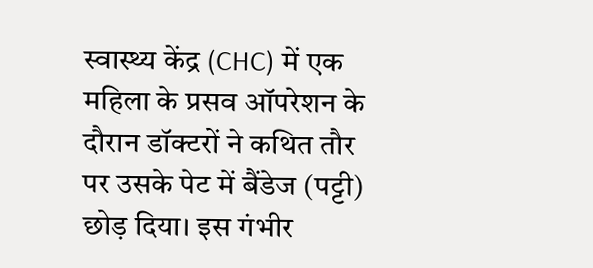स्वास्थ्य केंद्र (CHC) में एक महिला के प्रसव ऑपरेशन के दौरान डॉक्टरों ने कथित तौर पर उसके पेट में बैंडेज (पट्टी) छोड़ दिया। इस गंभीर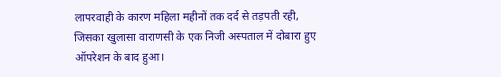लापरवाही के कारण महिला महीनों तक दर्द से तड़पती रही, जिसका खुलासा वाराणसी के एक निजी अस्पताल में दोबारा हुए ऑपरेशन के बाद हुआ।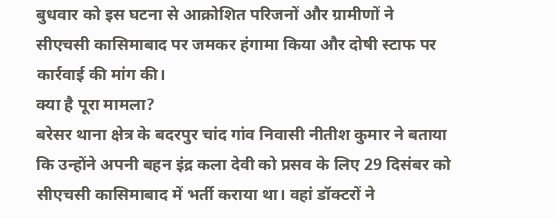बुधवार को इस घटना से आक्रोशित परिजनों और ग्रामीणों ने सीएचसी कासिमाबाद पर जमकर हंगामा किया और दोषी स्टाफ पर कार्रवाई की मांग की।
क्या है पूरा मामला?
बरेसर थाना क्षेत्र के बदरपुर चांद गांव निवासी नीतीश कुमार ने बताया कि उन्होंने अपनी बहन इंद्र कला देवी को प्रसव के लिए 29 दिसंबर को सीएचसी कासिमाबाद में भर्ती कराया था। वहां डॉक्टरों ने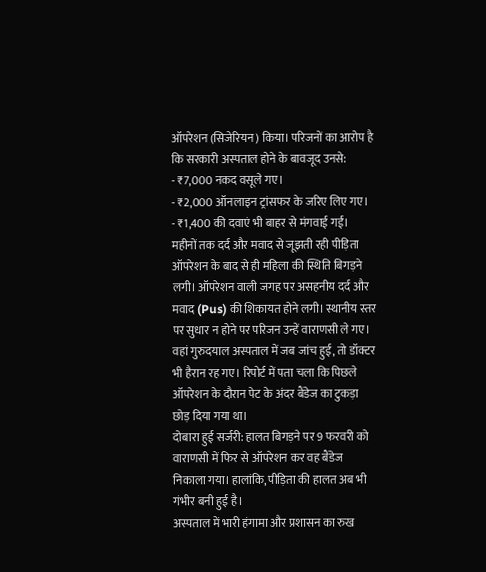ऑपरेशन (सिजेरियन) किया। परिजनों का आरोप है कि सरकारी अस्पताल होने के बावजूद उनसे:
- ₹7,000 नकद वसूले गए।
- ₹2,000 ऑनलाइन ट्रांसफर के जरिए लिए गए।
- ₹1,400 की दवाएं भी बाहर से मंगवाई गईं।
महीनों तक दर्द और मवाद से जूझती रही पीड़िता
ऑपरेशन के बाद से ही महिला की स्थिति बिगड़ने लगी। ऑपरेशन वाली जगह पर असहनीय दर्द और मवाद (Pus) की शिकायत होने लगी। स्थानीय स्तर पर सुधार न होने पर परिजन उन्हें वाराणसी ले गए। वहां गुरुदयाल अस्पताल में जब जांच हुई, तो डॉक्टर भी हैरान रह गए। रिपोर्ट में पता चला कि पिछले ऑपरेशन के दौरान पेट के अंदर बैंडेज का टुकड़ा छोड़ दिया गया था।
दोबारा हुई सर्जरी: हालत बिगड़ने पर 9 फरवरी को वाराणसी में फिर से ऑपरेशन कर वह बैंडेज निकाला गया। हालांकि, पीड़िता की हालत अब भी गंभीर बनी हुई है।
अस्पताल में भारी हंगामा और प्रशासन का रुख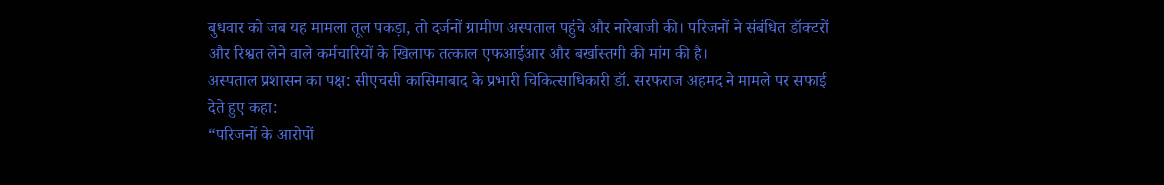बुधवार को जब यह मामला तूल पकड़ा, तो दर्जनों ग्रामीण अस्पताल पहुंचे और नारेबाजी की। परिजनों ने संबंधित डॉक्टरों और रिश्वत लेने वाले कर्मचारियों के खिलाफ तत्काल एफआईआर और बर्खास्तगी की मांग की है।
अस्पताल प्रशासन का पक्ष: सीएचसी कासिमाबाद के प्रभारी चिकित्साधिकारी डॉ. सरफराज अहमद ने मामले पर सफाई देते हुए कहा:
“परिजनों के आरोपों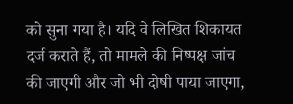को सुना गया है। यदि वे लिखित शिकायत दर्ज कराते हैं, तो मामले की निष्पक्ष जांच की जाएगी और जो भी दोषी पाया जाएगा,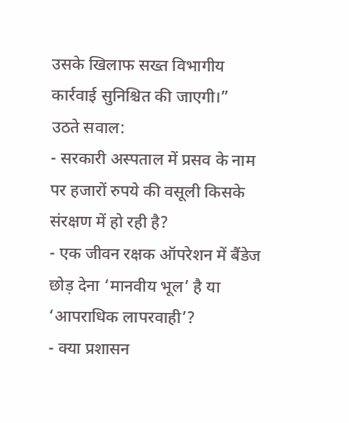उसके खिलाफ सख्त विभागीय कार्रवाई सुनिश्चित की जाएगी।”
उठते सवाल:
- सरकारी अस्पताल में प्रसव के नाम पर हजारों रुपये की वसूली किसके संरक्षण में हो रही है?
- एक जीवन रक्षक ऑपरेशन में बैंडेज छोड़ देना ‘मानवीय भूल’ है या ‘आपराधिक लापरवाही’?
- क्या प्रशासन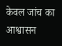केवल जांच का आश्वासन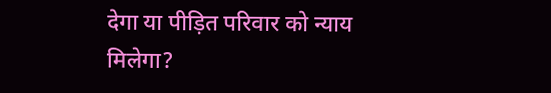देगा या पीड़ित परिवार को न्याय मिलेगा?